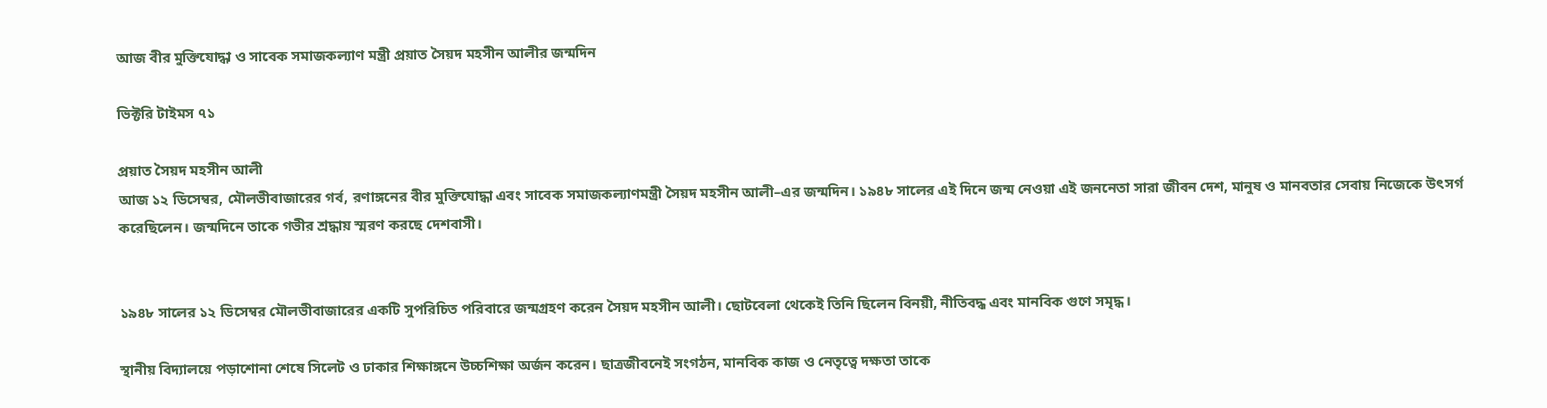আজ বীর মুক্তিযোদ্ধা ও সাবেক সমাজকল্যাণ মন্ত্রী প্রয়াত সৈয়দ মহসীন আলীর জন্মদিন

ভিক্টরি টাইমস ৭১

প্রয়াত সৈয়দ মহসীন আলী
আজ ১২ ডিসেম্বর, মৌলভীবাজারের গর্ব, রণাঙ্গনের বীর মুক্তিযোদ্ধা এবং সাবেক সমাজকল্যাণমন্ত্রী সৈয়দ মহসীন আলী–এর জন্মদিন। ১৯৪৮ সালের এই দিনে জন্ম নেওয়া এই জননেতা সারা জীবন দেশ, মানুষ ও মানবতার সেবায় নিজেকে উৎসর্গ করেছিলেন। জন্মদিনে তাকে গভীর শ্রদ্ধায় স্মরণ করছে দেশবাসী।


১৯৪৮ সালের ১২ ডিসেম্বর মৌলভীবাজারের একটি সুপরিচিত পরিবারে জন্মগ্রহণ করেন সৈয়দ মহসীন আলী। ছোটবেলা থেকেই তিনি ছিলেন বিনয়ী, নীতিবদ্ধ এবং মানবিক গুণে সমৃদ্ধ।

স্থানীয় বিদ্যালয়ে পড়াশোনা শেষে সিলেট ও ঢাকার শিক্ষাঙ্গনে উচ্চশিক্ষা অর্জন করেন। ছাত্রজীবনেই সংগঠন, মানবিক কাজ ও নেতৃত্বে দক্ষতা তাকে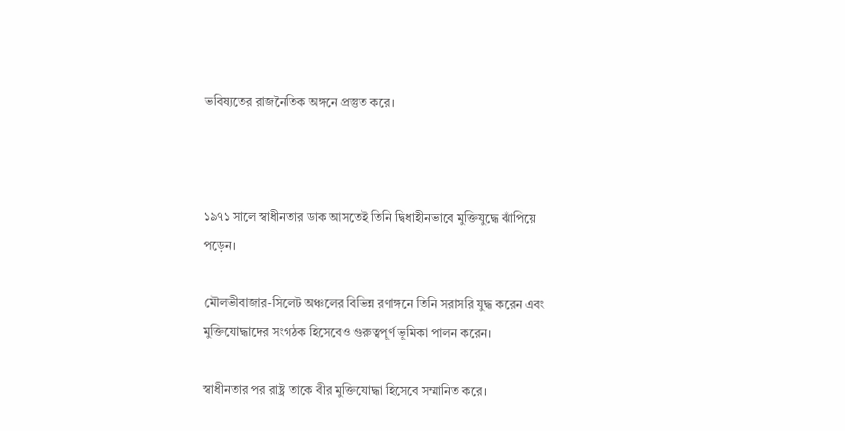ভবিষ্যতের রাজনৈতিক অঙ্গনে প্রস্তুত করে।



১৯৭১ সালে স্বাধীনতার ডাক আসতেই তিনি দ্বিধাহীনভাবে মুক্তিযুদ্ধে ঝাঁপিয়ে পড়েন।

মৌলভীবাজার-সিলেট অঞ্চলের বিভিন্ন রণাঙ্গনে তিনি সরাসরি যুদ্ধ করেন এবং মুক্তিযোদ্ধাদের সংগঠক হিসেবেও গুরুত্বপূর্ণ ভূমিকা পালন করেন।

স্বাধীনতার পর রাষ্ট্র তাকে বীর মুক্তিযোদ্ধা হিসেবে সম্মানিত করে।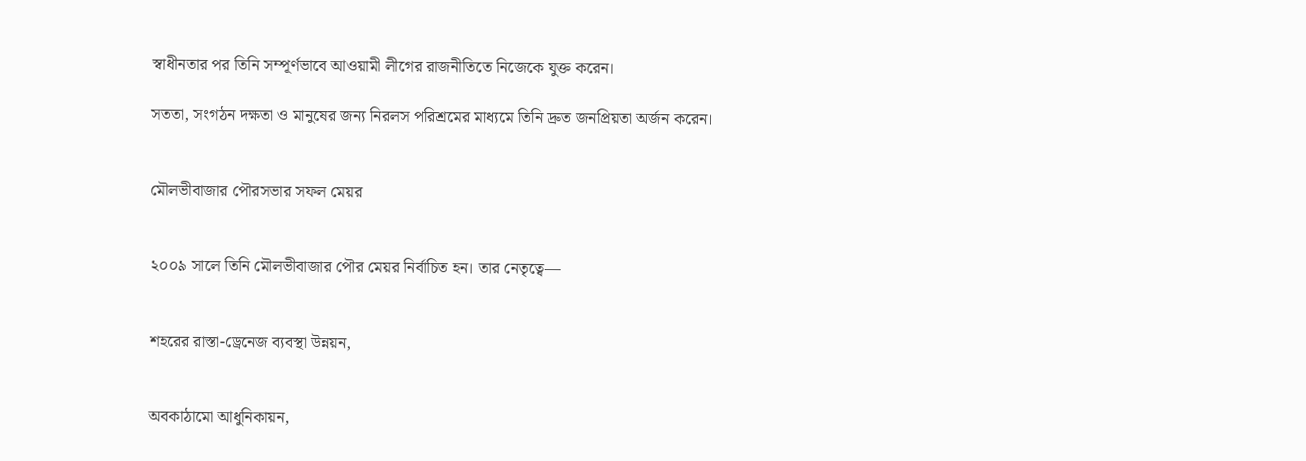স্বাধীনতার পর তিনি সম্পূর্ণভাবে আওয়ামী লীগের রাজনীতিতে নিজেকে যুক্ত করেন।

সততা, সংগঠন দক্ষতা ও মানুষের জন্য নিরলস পরিশ্রমের মাধ্যমে তিনি দ্রুত জনপ্রিয়তা অর্জন করেন।


মৌলভীবাজার পৌরসভার সফল মেয়র


২০০৯ সালে তিনি মৌলভীবাজার পৌর মেয়র নির্বাচিত হন। তার নেতৃত্বে—


শহরের রাস্তা-ড্রেনেজ ব্যবস্থা উন্নয়ন,


অবকাঠামো আধুনিকায়ন,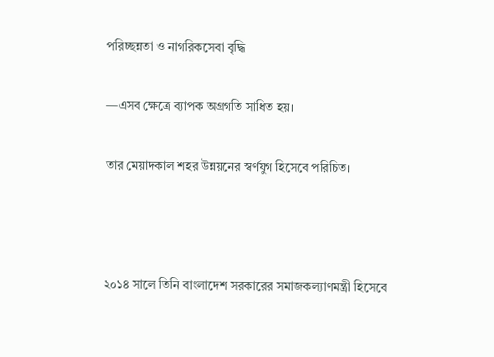পরিচ্ছন্নতা ও নাগরিকসেবা বৃদ্ধি

—এসব ক্ষেত্রে ব্যাপক অগ্রগতি সাধিত হয়।

তার মেয়াদকাল শহর উন্নয়নের স্বর্ণযুগ হিসেবে পরিচিত।



২০১৪ সালে তিনি বাংলাদেশ সরকারের সমাজকল্যাণমন্ত্রী হিসেবে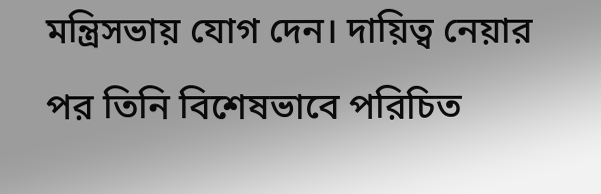মন্ত্রিসভায় যোগ দেন। দায়িত্ব নেয়ার পর তিনি বিশেষভাবে পরিচিত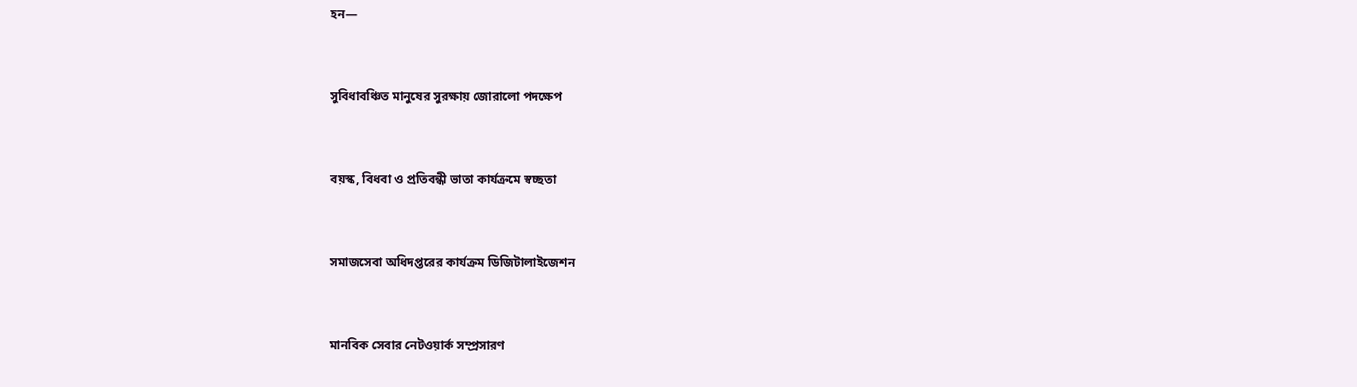হন—


সুবিধাবঞ্চিত মানুষের সুরক্ষায় জোরালো পদক্ষেপ


বয়স্ক, বিধবা ও প্রতিবন্ধী ভাতা কার্যক্রমে স্বচ্ছতা


সমাজসেবা অধিদপ্তরের কার্যক্রম ডিজিটালাইজেশন


মানবিক সেবার নেটওয়ার্ক সম্প্রসারণ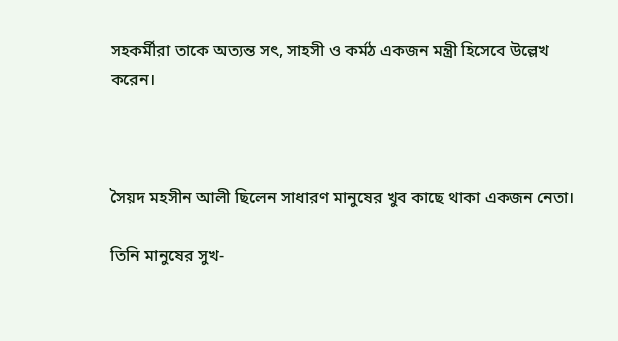সহকর্মীরা তাকে অত্যন্ত সৎ, সাহসী ও কর্মঠ একজন মন্ত্রী হিসেবে উল্লেখ করেন।



সৈয়দ মহসীন আলী ছিলেন সাধারণ মানুষের খুব কাছে থাকা একজন নেতা।

তিনি মানুষের সুখ-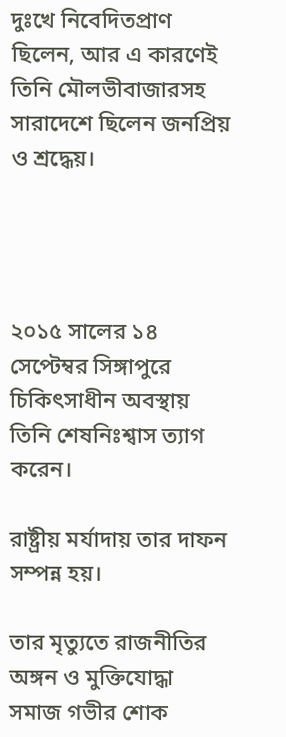দুঃখে নিবেদিতপ্রাণ ছিলেন, আর এ কারণেই তিনি মৌলভীবাজারসহ সারাদেশে ছিলেন জনপ্রিয় ও শ্রদ্ধেয়।




২০১৫ সালের ১৪ সেপ্টেম্বর সিঙ্গাপুরে চিকিৎসাধীন অবস্থায় তিনি শেষনিঃশ্বাস ত্যাগ করেন।

রাষ্ট্রীয় মর্যাদায় তার দাফন সম্পন্ন হয়।

তার মৃত্যুতে রাজনীতির অঙ্গন ও মুক্তিযোদ্ধা সমাজ গভীর শোক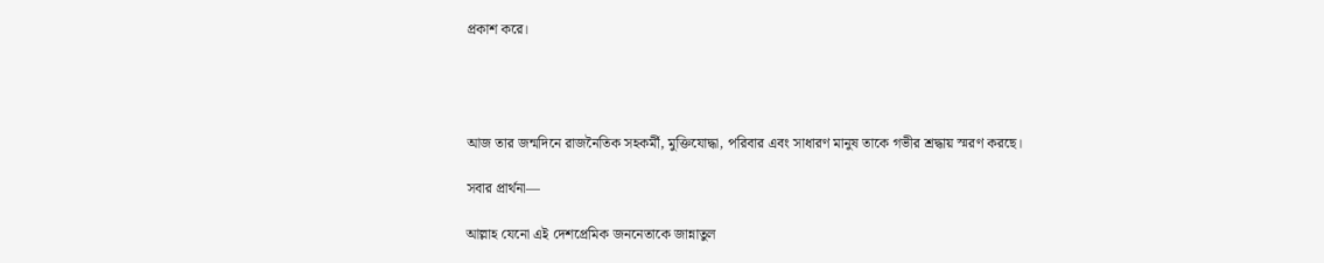প্রকাশ করে।




আজ তার জন্মদিনে রাজনৈতিক সহকর্মী, মুক্তিযোদ্ধা, পরিবার এবং সাধারণ মানুষ তাকে গভীর শ্রদ্ধায় স্মরণ করছে।

সবার প্রার্থনা—

আল্লাহ যেনো এই দেশপ্রেমিক জননেতাকে জান্নাতুল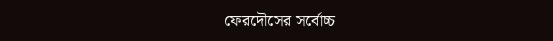ফেরদৌসের সর্বোচ্চ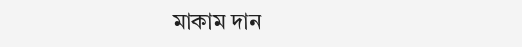মাকাম দান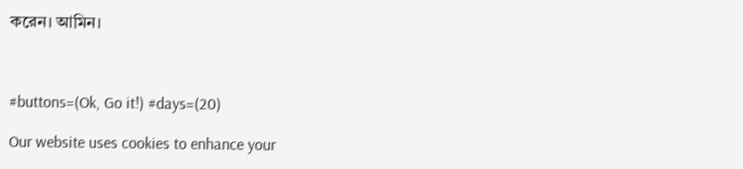করেন। আমিন।



#buttons=(Ok, Go it!) #days=(20)

Our website uses cookies to enhance your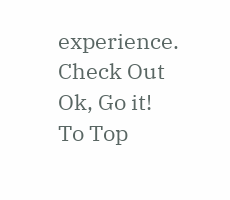experience. Check Out
Ok, Go it!
To Top